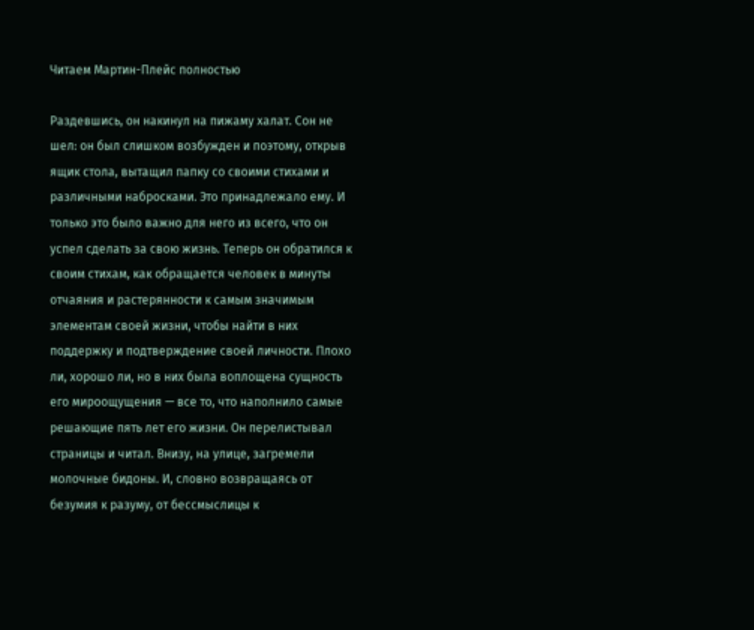Читаем Мартин-Плейс полностью

Раздевшись, он накинул на пижаму халат. Сон не шел: он был слишком возбужден и поэтому, открыв ящик стола, вытащил папку со своими стихами и различными набросками. Это принадлежало ему. И только это было важно для него из всего, что он успел сделать за свою жизнь. Теперь он обратился к своим стихам, как обращается человек в минуты отчаяния и растерянности к самым значимым элементам своей жизни, чтобы найти в них поддержку и подтверждение своей личности. Плохо ли, хорошо ли, но в них была воплощена сущность его мироощущения — все то, что наполнило самые решающие пять лет его жизни. Он перелистывал страницы и читал. Внизу, на улице, загремели молочные бидоны. И, словно возвращаясь от безумия к разуму, от бессмыслицы к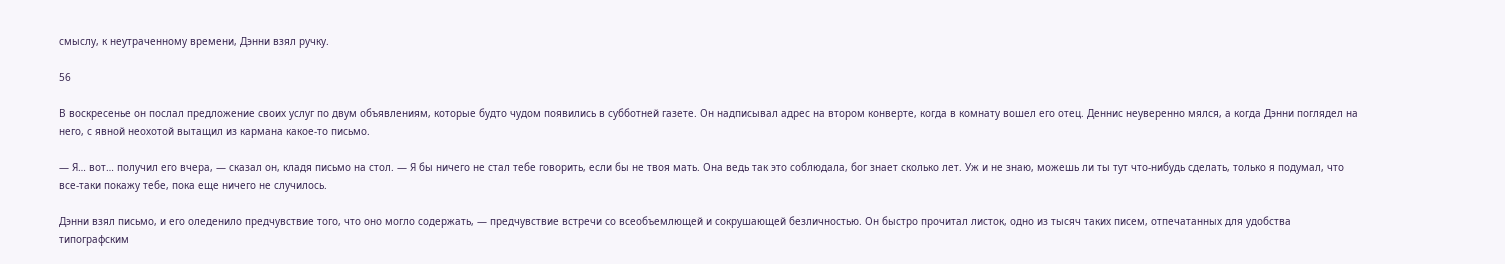смыслу, к неутраченному времени, Дэнни взял ручку.

56

В воскресенье он послал предложение своих услуг по двум объявлениям, которые будто чудом появились в субботней газете. Он надписывал адрес на втором конверте, когда в комнату вошел его отец. Деннис неуверенно мялся, а когда Дэнни поглядел на него, с явной неохотой вытащил из кармана какое-то письмо.

— Я… вот… получил его вчера, — сказал он, кладя письмо на стол. — Я бы ничего не стал тебе говорить, если бы не твоя мать. Она ведь так это соблюдала, бог знает сколько лет. Уж и не знаю, можешь ли ты тут что-нибудь сделать, только я подумал, что все-таки покажу тебе, пока еще ничего не случилось.

Дэнни взял письмо, и его оледенило предчувствие того, что оно могло содержать, — предчувствие встречи со всеобъемлющей и сокрушающей безличностью. Он быстро прочитал листок, одно из тысяч таких писем, отпечатанных для удобства типографским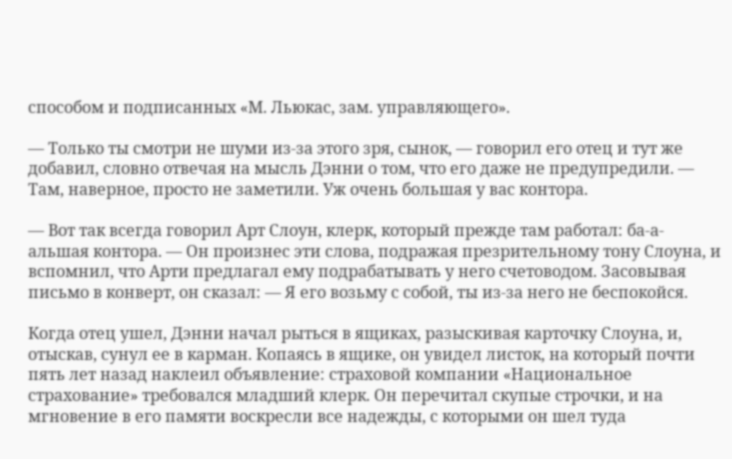способом и подписанных «М. Льюкас, зам. управляющего».

— Только ты смотри не шуми из-за этого зря, сынок, — говорил его отец и тут же добавил, словно отвечая на мысль Дэнни о том, что его даже не предупредили. — Там, наверное, просто не заметили. Уж очень большая у вас контора.

— Вот так всегда говорил Арт Слоун, клерк, который прежде там работал: ба-а-альшая контора. — Он произнес эти слова, подражая презрительному тону Слоуна, и вспомнил, что Арти предлагал ему подрабатывать у него счетоводом. Засовывая письмо в конверт, он сказал: — Я его возьму с собой, ты из-за него не беспокойся.

Когда отец ушел, Дэнни начал рыться в ящиках, разыскивая карточку Слоуна, и, отыскав, сунул ее в карман. Копаясь в ящике, он увидел листок, на который почти пять лет назад наклеил объявление: страховой компании «Национальное страхование» требовался младший клерк. Он перечитал скупые строчки, и на мгновение в его памяти воскресли все надежды, с которыми он шел туда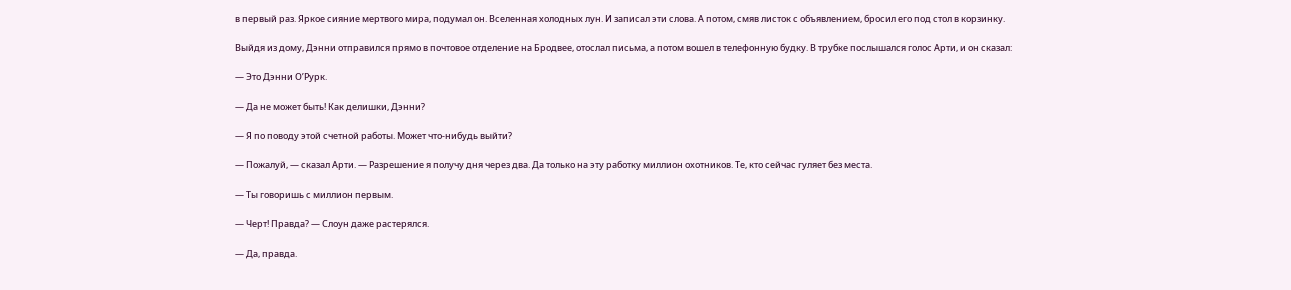в первый раз. Яркое сияние мертвого мира, подумал он. Вселенная холодных лун. И записал эти слова. А потом, смяв листок с объявлением, бросил его под стол в корзинку.

Выйдя из дому, Дэнни отправился прямо в почтовое отделение на Бродвее, отослал письма, а потом вошел в телефонную будку. В трубке послышался голос Арти, и он сказал:

— Это Дэнни О’Рурк.

— Да не может быть! Как делишки, Дэнни?

— Я по поводу этой счетной работы. Может что-нибудь выйти?

— Пожалуй, — сказал Арти. — Разрешение я получу дня через два. Да только на эту работку миллион охотников. Те, кто сейчас гуляет без места.

— Ты говоришь с миллион первым.

— Черт! Правда? — Слоун даже растерялся.

— Да, правда.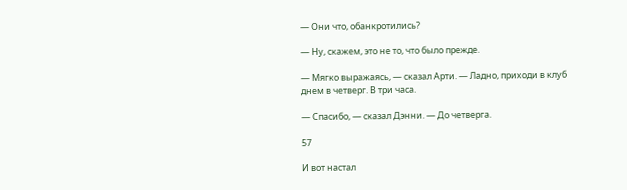— Они что, обанкротились?

— Ну, скажем, это не то, что было прежде.

— Мягко выражаясь, — сказал Арти. — Ладно, приходи в клуб днем в четверг. В три часа.

— Спасибо, — сказал Дэнни. — До четверга.

57

И вот настал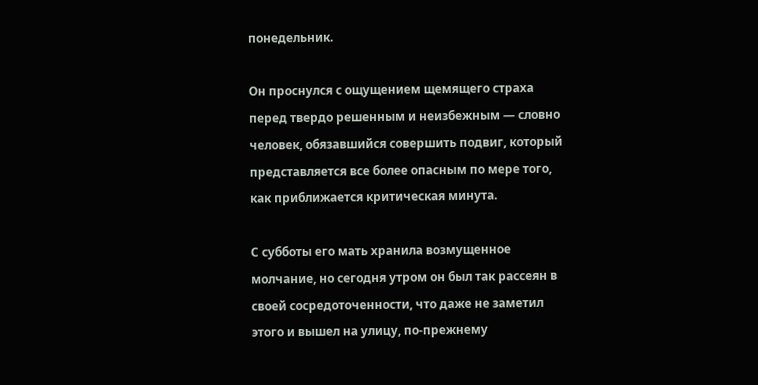понедельник.

Он проснулся с ощущением щемящего страха перед твердо решенным и неизбежным — словно человек, обязавшийся совершить подвиг, который представляется все более опасным по мере того, как приближается критическая минута.

С субботы его мать хранила возмущенное молчание, но сегодня утром он был так рассеян в своей сосредоточенности, что даже не заметил этого и вышел на улицу, по-прежнему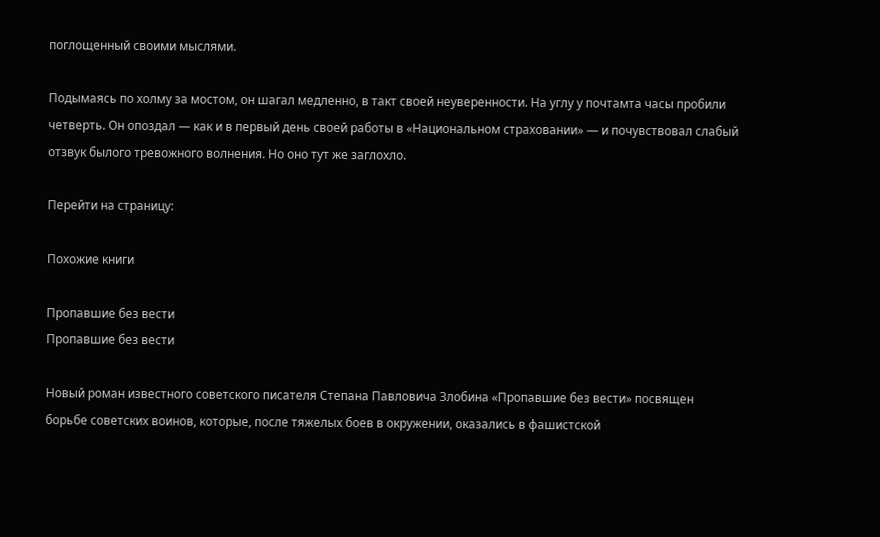поглощенный своими мыслями.

Подымаясь по холму за мостом, он шагал медленно, в такт своей неуверенности. На углу у почтамта часы пробили четверть. Он опоздал — как и в первый день своей работы в «Национальном страховании» — и почувствовал слабый отзвук былого тревожного волнения. Но оно тут же заглохло.

Перейти на страницу:

Похожие книги

Пропавшие без вести
Пропавшие без вести

Новый роман известного советского писателя Степана Павловича Злобина «Пропавшие без вести» посвящен борьбе советских воинов, которые, после тяжелых боев в окружении, оказались в фашистской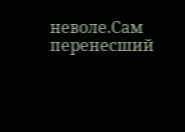неволе.Сам перенесший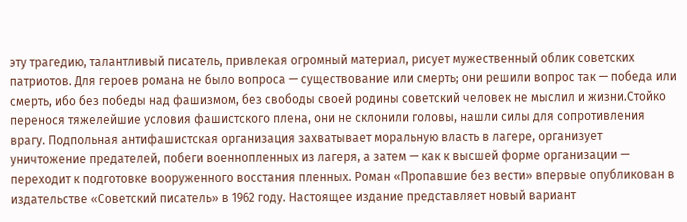эту трагедию, талантливый писатель, привлекая огромный материал, рисует мужественный облик советских патриотов. Для героев романа не было вопроса — существование или смерть; они решили вопрос так — победа или смерть, ибо без победы над фашизмом, без свободы своей родины советский человек не мыслил и жизни.Стойко перенося тяжелейшие условия фашистского плена, они не склонили головы, нашли силы для сопротивления врагу. Подпольная антифашистская организация захватывает моральную власть в лагере, организует уничтожение предателей, побеги военнопленных из лагеря, а затем — как к высшей форме организации — переходит к подготовке вооруженного восстания пленных. Роман «Пропавшие без вести» впервые опубликован в издательстве «Советский писатель» в 1962 году. Настоящее издание представляет новый вариант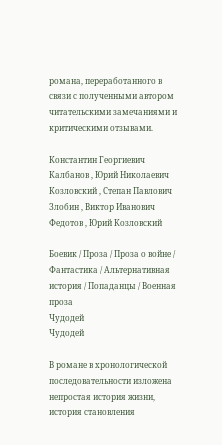романа, переработанного в связи с полученными автором читательскими замечаниями и критическими отзывами.

Константин Георгиевич Калбанов , Юрий Николаевич Козловский , Степан Павлович Злобин , Виктор Иванович Федотов , Юрий Козловский

Боевик / Проза / Проза о войне / Фантастика / Альтернативная история / Попаданцы / Военная проза
Чудодей
Чудодей

В романе в хронологической последовательности изложена непростая история жизни, история становления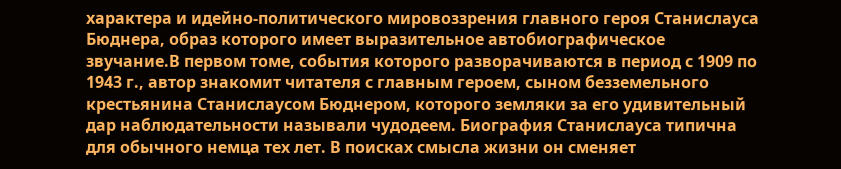характера и идейно-политического мировоззрения главного героя Станислауса Бюднера, образ которого имеет выразительное автобиографическое звучание.В первом томе, события которого разворачиваются в период с 1909 по 1943 г., автор знакомит читателя с главным героем, сыном безземельного крестьянина Станислаусом Бюднером, которого земляки за его удивительный дар наблюдательности называли чудодеем. Биография Станислауса типична для обычного немца тех лет. В поисках смысла жизни он сменяет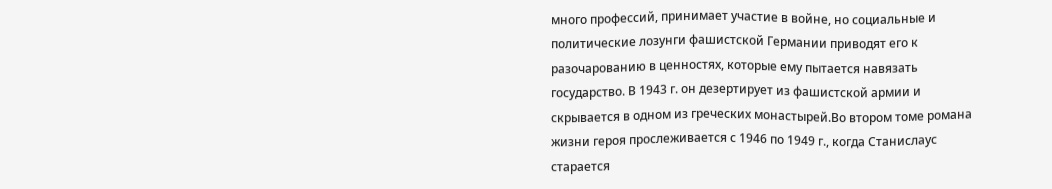много профессий, принимает участие в войне, но социальные и политические лозунги фашистской Германии приводят его к разочарованию в ценностях, которые ему пытается навязать государство. В 1943 г. он дезертирует из фашистской армии и скрывается в одном из греческих монастырей.Во втором томе романа жизни героя прослеживается с 1946 по 1949 г., когда Станислаус старается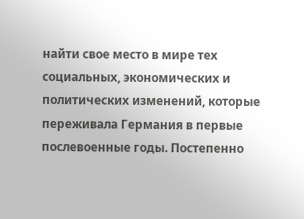найти свое место в мире тех социальных, экономических и политических изменений, которые переживала Германия в первые послевоенные годы. Постепенно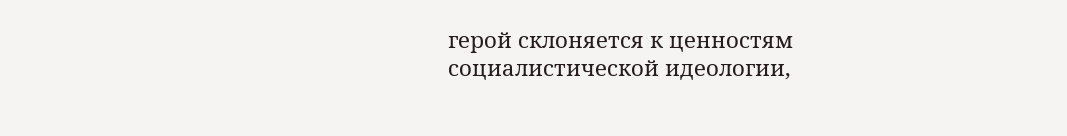герой склоняется к ценностям социалистической идеологии,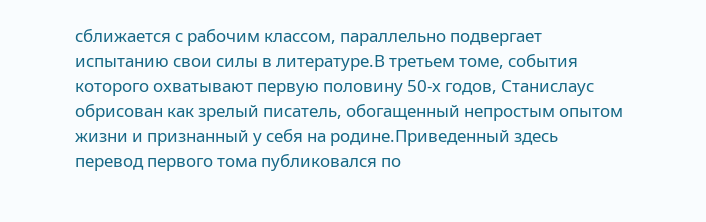сближается с рабочим классом, параллельно подвергает испытанию свои силы в литературе.В третьем томе, события которого охватывают первую половину 50-х годов, Станислаус обрисован как зрелый писатель, обогащенный непростым опытом жизни и признанный у себя на родине.Приведенный здесь перевод первого тома публиковался по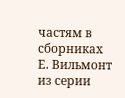частям в сборниках Е. Вильмонт из серии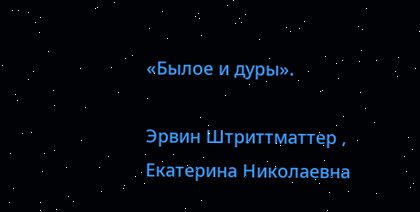«Былое и дуры».

Эрвин Штриттматтер , Екатерина Николаевна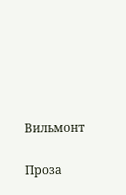Вильмонт

Проза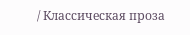/ Классическая проза